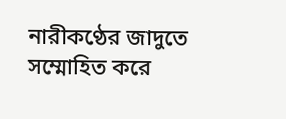নারীকণ্ঠের জাদুতে সম্মোহিত করে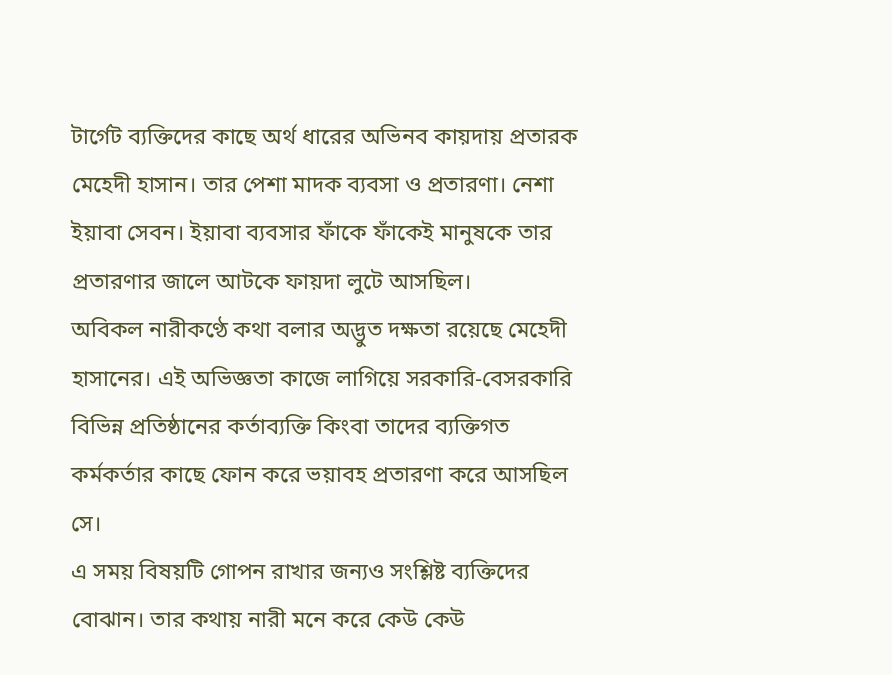টার্গেট ব্যক্তিদের কাছে অর্থ ধারের অভিনব কায়দায় প্রতারক মেহেদী হাসান। তার পেশা মাদক ব্যবসা ও প্রতারণা। নেশা ইয়াবা সেবন। ইয়াবা ব্যবসার ফাঁকে ফাঁকেই মানুষকে তার প্রতারণার জালে আটকে ফায়দা লুটে আসছিল।
অবিকল নারীকণ্ঠে কথা বলার অদ্ভুত দক্ষতা রয়েছে মেহেদী হাসানের। এই অভিজ্ঞতা কাজে লাগিয়ে সরকারি-বেসরকারি বিভিন্ন প্রতিষ্ঠানের কর্তাব্যক্তি কিংবা তাদের ব্যক্তিগত কর্মকর্তার কাছে ফোন করে ভয়াবহ প্রতারণা করে আসছিল সে।
এ সময় বিষয়টি গোপন রাখার জন্যও সংশ্লিষ্ট ব্যক্তিদের বোঝান। তার কথায় নারী মনে করে কেউ কেউ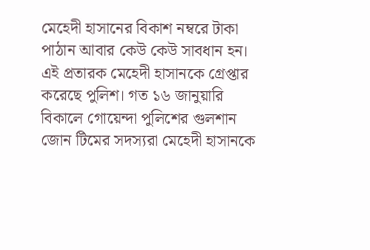মেহেদী হাসানের বিকাশ নম্বরে টাকা পাঠান আবার কেউ কেউ সাবধান হন।
এই প্রতারক মেহেদী হাসানকে গ্রেপ্তার করেছে পুলিশ। গত ১৬ জানুয়ারি বিকালে গোয়েন্দা পুলিশের গুলশান জোন টিমের সদস্যরা মেহেদী হাসানকে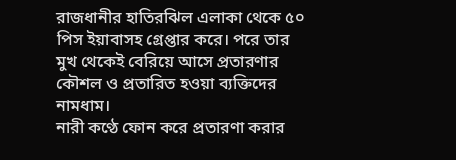রাজধানীর হাতিরঝিল এলাকা থেকে ৫০ পিস ইয়াবাসহ গ্রেপ্তার করে। পরে তার মুখ থেকেই বেরিয়ে আসে প্রতারণার কৌশল ও প্রতারিত হওয়া ব্যক্তিদের নামধাম।
নারী কণ্ঠে ফোন করে প্রতারণা করার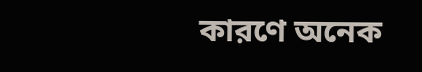কারণে অনেক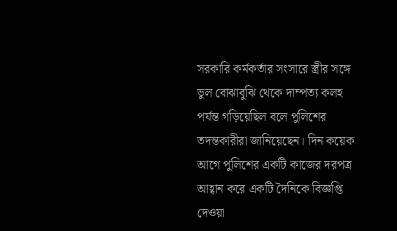সরকারি কর্মকর্তার সংসারে স্ত্রীর সঙ্গে ভুল বোঝাবুঝি থেকে দাম্পত্য কলহ পর্যন্ত গড়িয়েছিল বলে পুলিশের তদন্তকারীরা জানিয়েছেন। দিন কয়েক আগে পুলিশের একটি কাজের দরপত্র আহ্বান করে একটি দৈনিকে বিজ্ঞপ্তি দেওয়া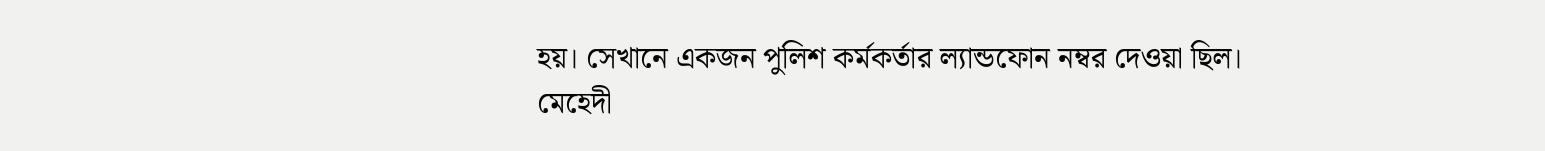হয়। সেখানে একজন পুলিশ কর্মকর্তার ল্যান্ডফোন নম্বর দেওয়া ছিল।
মেহেদী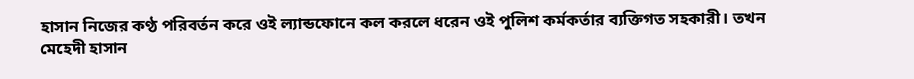হাসান নিজের কণ্ঠ পরিবর্তন করে ওই ল্যান্ডফোনে কল করলে ধরেন ওই পুলিশ কর্মকর্তার ব্যক্তিগত সহকারী। তখন মেহেদী হাসান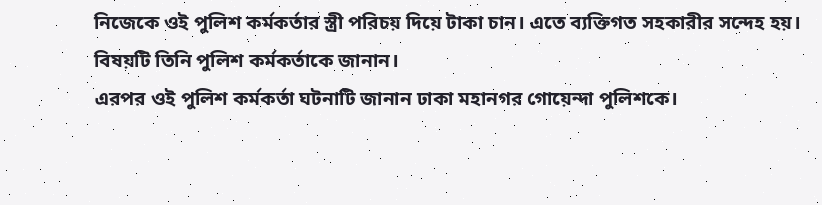নিজেকে ওই পুলিশ কর্মকর্তার স্ত্রী পরিচয় দিয়ে টাকা চান। এতে ব্যক্তিগত সহকারীর সন্দেহ হয়। বিষয়টি তিনি পুলিশ কর্মকর্তাকে জানান।
এরপর ওই পুলিশ কর্মকর্তা ঘটনাটি জানান ঢাকা মহানগর গোয়েন্দা পুলিশকে।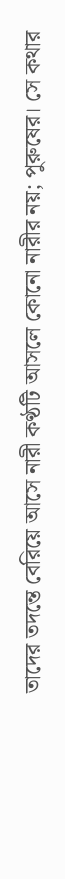তাদের তদন্তে বেরিয়ে আসে নারী কণ্ঠটি আসলে কোনো নারীর নয়; পুরুষের। সে কথার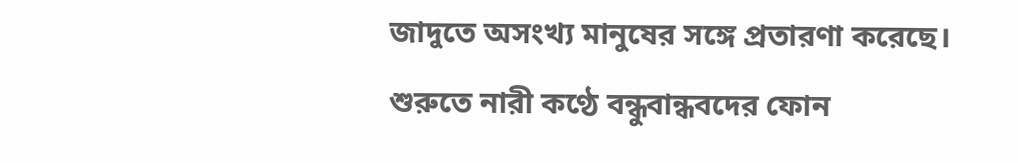জাদুতে অসংখ্য মানুষের সঙ্গে প্রতারণা করেছে।
শুরুতে নারী কণ্ঠে বন্ধুবান্ধবদের ফোন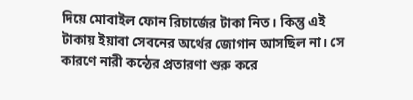দিয়ে মোবাইল ফোন রিচার্জের টাকা নিত। কিন্তু এই টাকায় ইয়াবা সেবনের অর্থের জোগান আসছিল না। সে কারণে নারী কন্ঠের প্রতারণা শুরু করে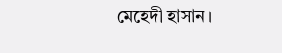মেহেদী হাসান।